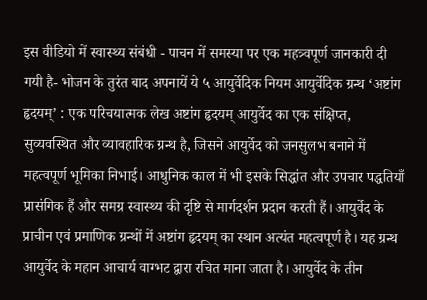इस वीडियो में स्वास्थ्य संबंधी - पाचन में समस्या पर एक महत्र्वपूर्ण जानकारी दी गयी है- भोजन के तुरंत बाद अपनायें ये ५ आयुर्वेदिक नियम आयुर्वेदिक ग्रन्थ ‘अष्टांग हृदयम्’ : एक परिचयात्मक लेख अष्टांग हृदयम् आयुर्वेद का एक संक्षिप्त, सुव्यवस्थित और व्यावहारिक ग्रन्थ है, जिसने आयुर्वेद को जनसुलभ बनाने में महत्वपूर्ण भूमिका निभाई। आधुनिक काल में भी इसके सिद्धांत और उपचार पद्धतियाँ प्रासंगिक हैं और समग्र स्वास्थ्य की दृष्टि से मार्गदर्शन प्रदान करती हैं। आयुर्वेद के प्राचीन एवं प्रमाणिक ग्रन्थों में अष्टांग हृदयम् का स्थान अत्यंत महत्वपूर्ण है। यह ग्रन्थ आयुर्वेद के महान आचार्य वाग्भट द्वारा रचित माना जाता है। आयुर्वेद के तीन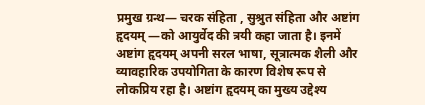प्रमुख ग्रन्थ— चरक संहिता , सुश्रुत संहिता और अष्टांग हृदयम् —को आयुर्वेद की त्रयी कहा जाता है। इनमें अष्टांग हृदयम् अपनी सरल भाषा, सूत्रात्मक शैली और व्यावहारिक उपयोगिता के कारण विशेष रूप से लोकप्रिय रहा है। अष्टांग हृदयम् का मुख्य उद्देश्य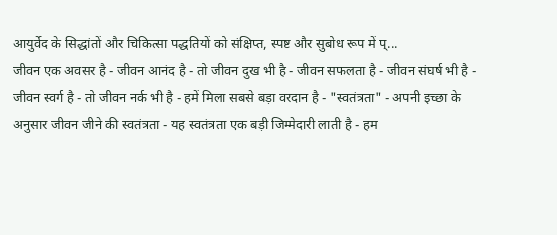आयुर्वेद के सिद्धांतों और चिकित्सा पद्धतियों को संक्षिप्त, स्पष्ट और सुबोध रूप में प्...
जीवन एक अवसर है - जीवन आनंद है - तो जीवन दुख भी है - जीवन सफलता है - जीवन संघर्ष भी है - जीवन स्वर्ग है - तो जीवन नर्क भी है - हमें मिला सबसे बड़ा वरदान है - "स्वतंत्रता" - अपनी इच्छा के अनुसार जीवन जीने की स्वतंत्रता - यह स्वतंत्रता एक बड़ी जिम्मेदारी लाती है - हम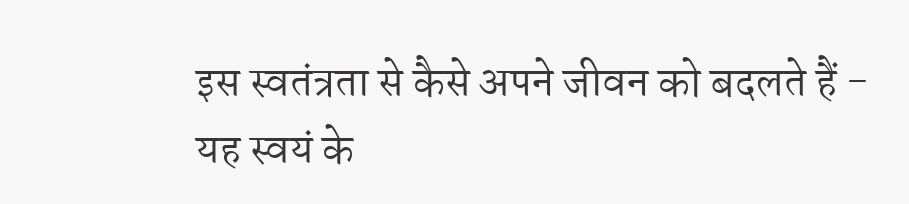इस स्वतंत्रता से कैसे अपने जीवन को बदलते हैं - यह स्वयं के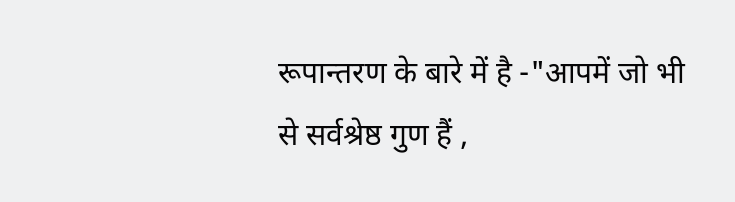रूपान्तरण के बारे में है -"आपमें जो भी से सर्वश्रेष्ठ गुण हैं ,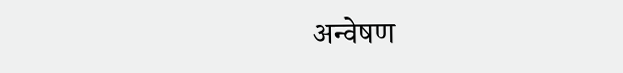अन्वेषण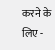करने के लिए -